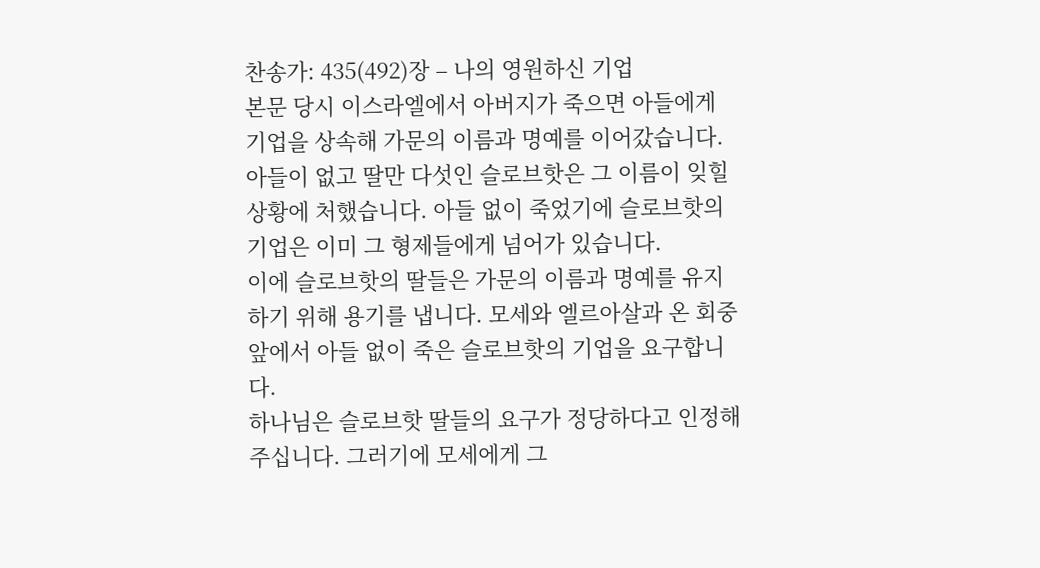찬송가: 435(492)장 – 나의 영원하신 기업
본문 당시 이스라엘에서 아버지가 죽으면 아들에게 기업을 상속해 가문의 이름과 명예를 이어갔습니다. 아들이 없고 딸만 다섯인 슬로브핫은 그 이름이 잊힐 상황에 처했습니다. 아들 없이 죽었기에 슬로브핫의 기업은 이미 그 형제들에게 넘어가 있습니다.
이에 슬로브핫의 딸들은 가문의 이름과 명예를 유지하기 위해 용기를 냅니다. 모세와 엘르아살과 온 회중 앞에서 아들 없이 죽은 슬로브핫의 기업을 요구합니다.
하나님은 슬로브핫 딸들의 요구가 정당하다고 인정해 주십니다. 그러기에 모세에게 그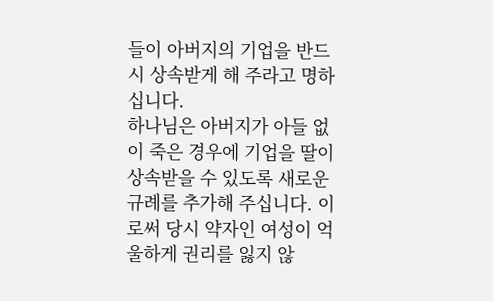들이 아버지의 기업을 반드시 상속받게 해 주라고 명하십니다.
하나님은 아버지가 아들 없이 죽은 경우에 기업을 딸이 상속받을 수 있도록 새로운 규례를 추가해 주십니다. 이로써 당시 약자인 여성이 억울하게 권리를 잃지 않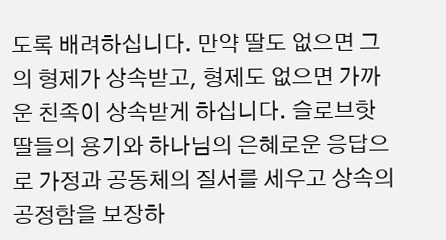도록 배려하십니다. 만약 딸도 없으면 그의 형제가 상속받고, 형제도 없으면 가까운 친족이 상속받게 하십니다. 슬로브핫 딸들의 용기와 하나님의 은혜로운 응답으로 가정과 공동체의 질서를 세우고 상속의 공정함을 보장하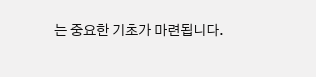는 중요한 기초가 마련됩니다.